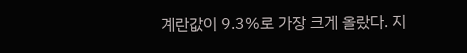계란값이 9.3%로 가장 크게 올랐다. 지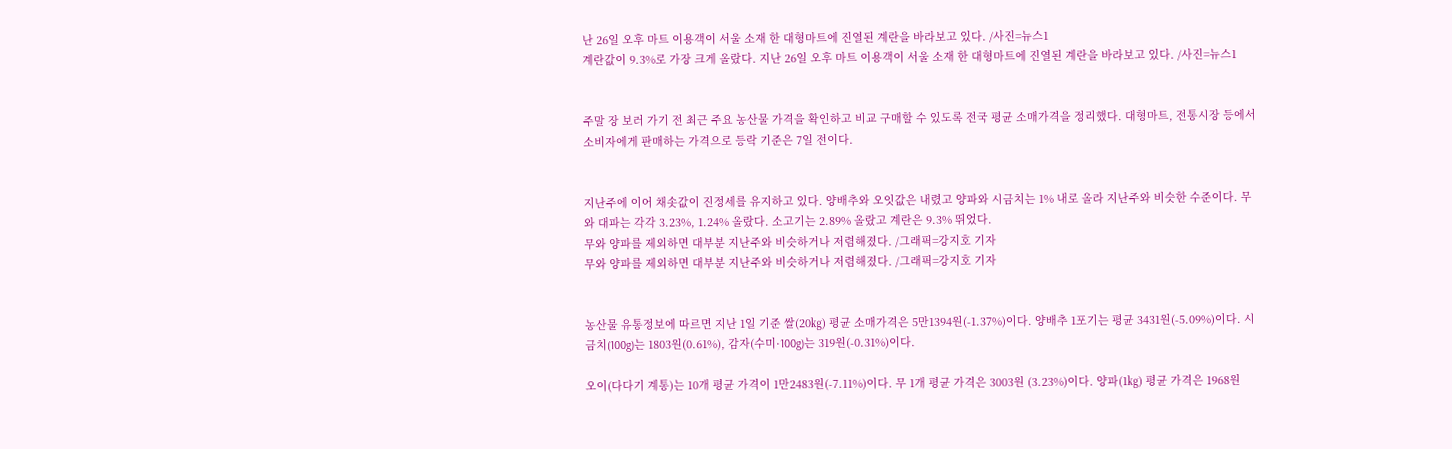난 26일 오후 마트 이용객이 서울 소재 한 대형마트에 진열된 계란을 바라보고 있다. /사진=뉴스1
계란값이 9.3%로 가장 크게 올랐다. 지난 26일 오후 마트 이용객이 서울 소재 한 대형마트에 진열된 계란을 바라보고 있다. /사진=뉴스1


주말 장 보러 가기 전 최근 주요 농산물 가격을 확인하고 비교 구매할 수 있도록 전국 평균 소매가격을 정리했다. 대형마트, 전통시장 등에서 소비자에게 판매하는 가격으로 등락 기준은 7일 전이다.


지난주에 이어 채솟값이 진정세를 유지하고 있다. 양배추와 오잇값은 내렸고 양파와 시금치는 1% 내로 올라 지난주와 비슷한 수준이다. 무와 대파는 각각 3.23%, 1.24% 올랐다. 소고기는 2.89% 올랐고 계란은 9.3% 뛰었다.
무와 양파를 제외하면 대부분 지난주와 비슷하거나 저렴해졌다. /그래픽=강지호 기자
무와 양파를 제외하면 대부분 지난주와 비슷하거나 저렴해졌다. /그래픽=강지호 기자


농산물 유통정보에 따르면 지난 1일 기준 쌀(20㎏) 평균 소매가격은 5만1394원(-1.37%)이다. 양배추 1포기는 평균 3431원(-5.09%)이다. 시금치(100g)는 1803원(0.61%), 감자(수미·100g)는 319원(-0.31%)이다.

오이(다다기 계통)는 10개 평균 가격이 1만2483원(-7.11%)이다. 무 1개 평균 가격은 3003원 (3.23%)이다. 양파(1㎏) 평균 가격은 1968원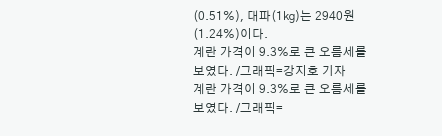(0.51%), 대파(1㎏)는 2940원(1.24%)이다.
계란 가격이 9.3%로 큰 오름세를 보였다. /그래픽=강지호 기자
계란 가격이 9.3%로 큰 오름세를 보였다. /그래픽=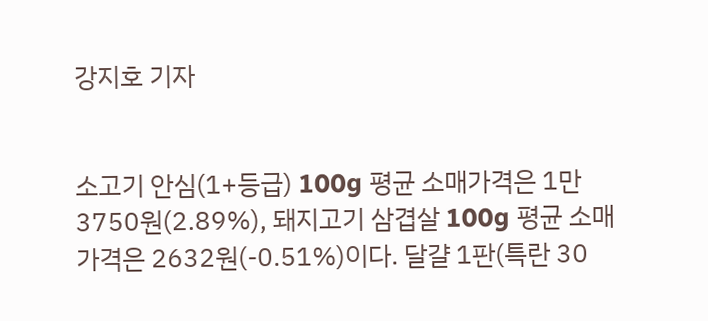강지호 기자


소고기 안심(1+등급) 100g 평균 소매가격은 1만3750원(2.89%), 돼지고기 삼겹살 100g 평균 소매가격은 2632원(-0.51%)이다. 달걀 1판(특란 30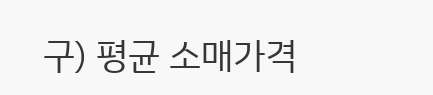구) 평균 소매가격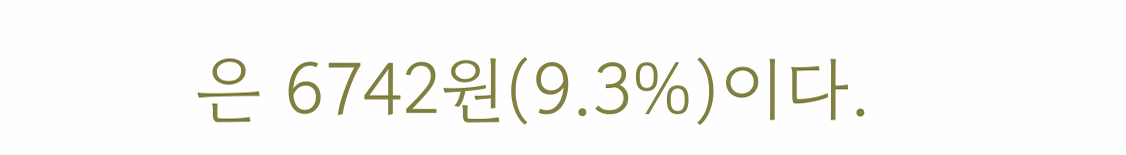은 6742원(9.3%)이다.